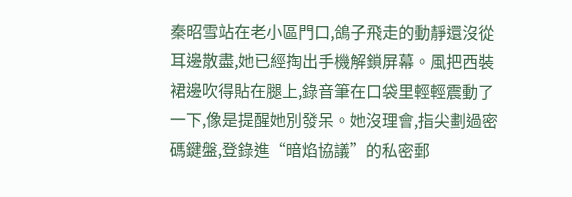秦昭雪站在老小區門口,鴿子飛走的動靜還沒從耳邊散盡,她已經掏出手機解鎖屏幕。風把西裝裙邊吹得貼在腿上,錄音筆在口袋里輕輕震動了一下,像是提醒她別發呆。她沒理會,指尖劃過密碼鍵盤,登錄進“暗焰協議”的私密郵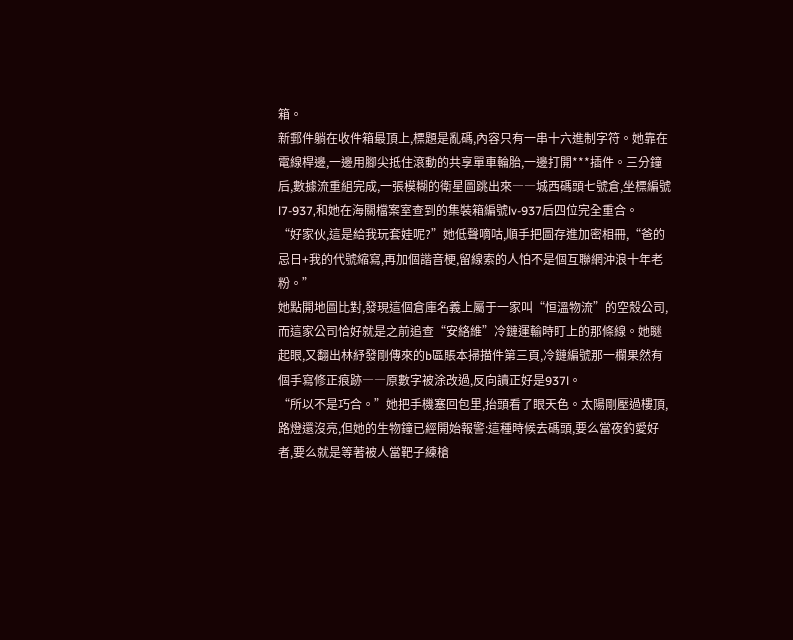箱。
新郵件躺在收件箱最頂上,標題是亂碼,內容只有一串十六進制字符。她靠在電線桿邊,一邊用腳尖抵住滾動的共享單車輪胎,一邊打開***插件。三分鐘后,數據流重組完成,一張模糊的衛星圖跳出來――城西碼頭七號倉,坐標編號l7-937,和她在海關檔案室查到的集裝箱編號lv-937后四位完全重合。
“好家伙,這是給我玩套娃呢?”她低聲嘀咕,順手把圖存進加密相冊,“爸的忌日+我的代號縮寫,再加個諧音梗,留線索的人怕不是個互聯網沖浪十年老粉。”
她點開地圖比對,發現這個倉庫名義上屬于一家叫“恒溫物流”的空殼公司,而這家公司恰好就是之前追查“安絡維”冷鏈運輸時盯上的那條線。她瞇起眼,又翻出林紓發剛傳來的b區賬本掃描件第三頁,冷鏈編號那一欄果然有個手寫修正痕跡――原數字被涂改過,反向讀正好是937l。
“所以不是巧合。”她把手機塞回包里,抬頭看了眼天色。太陽剛壓過樓頂,路燈還沒亮,但她的生物鐘已經開始報警:這種時候去碼頭,要么當夜釣愛好者,要么就是等著被人當靶子練槍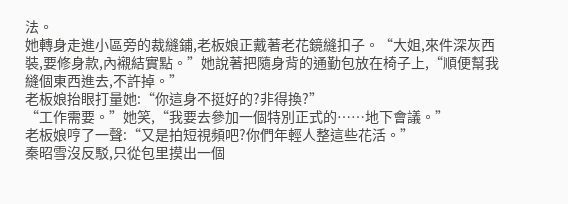法。
她轉身走進小區旁的裁縫鋪,老板娘正戴著老花鏡縫扣子。“大姐,來件深灰西裝,要修身款,內襯結實點。”她說著把隨身背的通勤包放在椅子上,“順便幫我縫個東西進去,不許掉。”
老板娘抬眼打量她:“你這身不挺好的?非得換?”
“工作需要。”她笑,“我要去參加一個特別正式的……地下會議。”
老板娘哼了一聲:“又是拍短視頻吧?你們年輕人整這些花活。”
秦昭雪沒反駁,只從包里摸出一個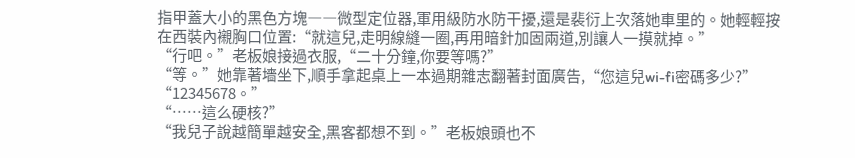指甲蓋大小的黑色方塊――微型定位器,軍用級防水防干擾,還是裴衍上次落她車里的。她輕輕按在西裝內襯胸口位置:“就這兒,走明線縫一圈,再用暗針加固兩道,別讓人一摸就掉。”
“行吧。”老板娘接過衣服,“二十分鐘,你要等嗎?”
“等。”她靠著墻坐下,順手拿起桌上一本過期雜志翻著封面廣告,“您這兒wi-fi密碼多少?”
“12345678。”
“……這么硬核?”
“我兒子說越簡單越安全,黑客都想不到。”老板娘頭也不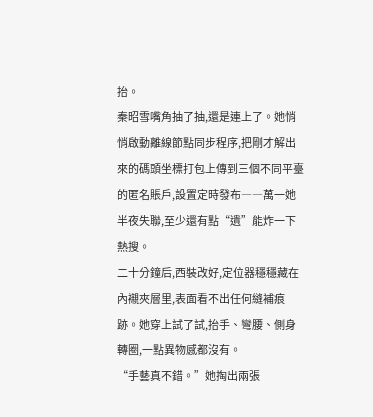抬。
秦昭雪嘴角抽了抽,還是連上了。她悄悄啟動離線節點同步程序,把剛才解出來的碼頭坐標打包上傳到三個不同平臺的匿名賬戶,設置定時發布――萬一她半夜失聯,至少還有點“遺”能炸一下熱搜。
二十分鐘后,西裝改好,定位器穩穩藏在內襯夾層里,表面看不出任何縫補痕跡。她穿上試了試,抬手、彎腰、側身轉圈,一點異物感都沒有。
“手藝真不錯。”她掏出兩張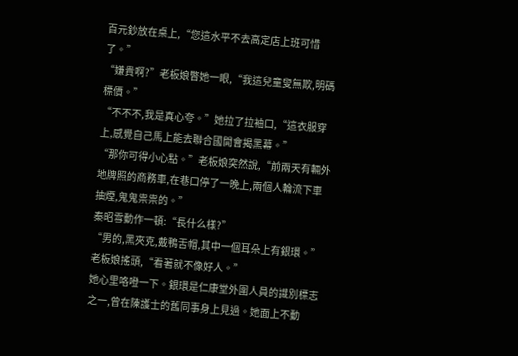百元鈔放在桌上,“您這水平不去高定店上班可惜了。”
“嫌貴啊?”老板娘瞥她一眼,“我這兒童叟無欺,明碼標價。”
“不不不,我是真心夸。”她拉了拉袖口,“這衣服穿上,感覺自己馬上能去聯合國開會揭黑幕。”
“那你可得小心點。”老板娘突然說,“前兩天有輛外地牌照的商務車,在巷口停了一晚上,兩個人輪流下車抽煙,鬼鬼祟祟的。”
秦昭雪動作一頓:“長什么樣?”
“男的,黑夾克,戴鴨舌帽,其中一個耳朵上有銀環。”老板娘搖頭,“看著就不像好人。”
她心里咯噔一下。銀環是仁康堂外圍人員的識別標志之一,曾在陳護士的舊同事身上見過。她面上不動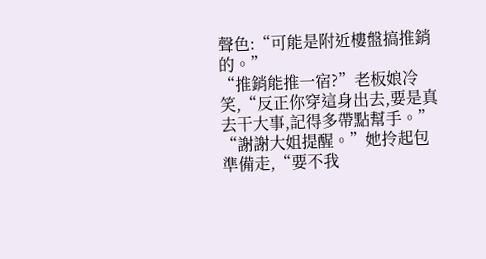聲色:“可能是附近樓盤搞推銷的。”
“推銷能推一宿?”老板娘冷笑,“反正你穿這身出去,要是真去干大事,記得多帶點幫手。”
“謝謝大姐提醒。”她拎起包準備走,“要不我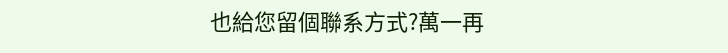也給您留個聯系方式?萬一再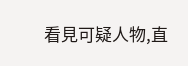看見可疑人物,直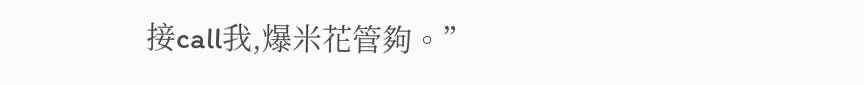接call我,爆米花管夠。”